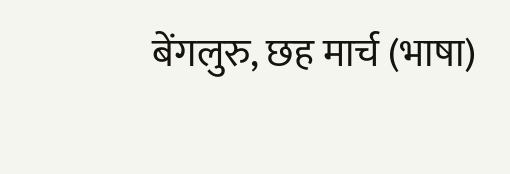बेंगलुरु, छह मार्च (भाषा)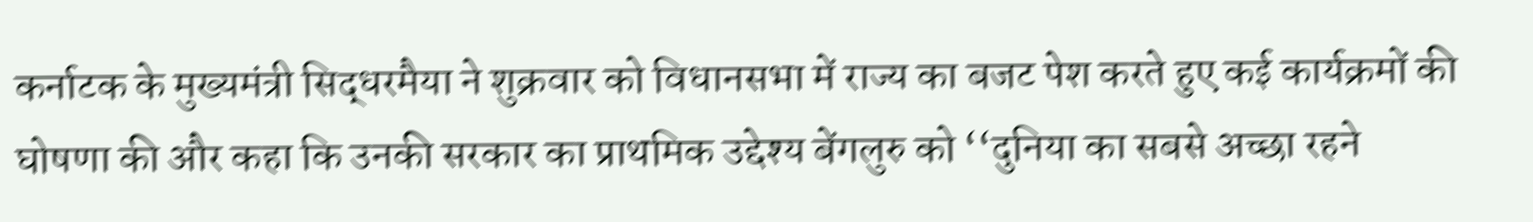कर्नाटक के मुख्यमंत्री सिद्धरमैया ने शुक्रवार को विधानसभा में राज्य का बजट पेश करते हुए कई कार्यक्रमों की घोषणा की और कहा कि उनकी सरकार का प्राथमिक उद्देश्य बेंगलुरु को ‘‘दुनिया का सबसे अच्छा रहने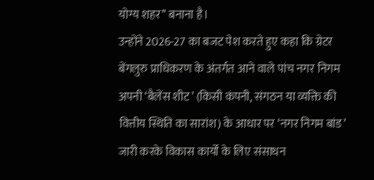योग्य शहर’’ बनाना है।
उन्होंने 2026-27 का बजट पेश करते हुए कहा कि ग्रेटर बेंगलुरु प्राधिकरण के अंतर्गत आने वाले पांच नगर निगम अपनी ‘बैलेंस शीट’ (किसी कंपनी, संगठन या व्यक्ति की वित्तीय स्थिति का सारांश) के आधार पर ‘नगर निगम बांड’ जारी करके विकास कार्यों के लिए संसाधन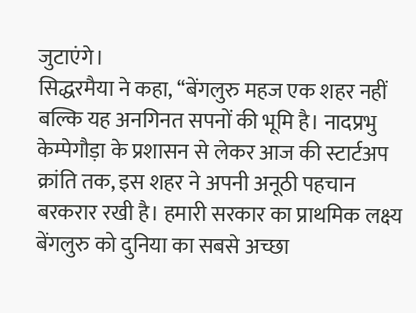जुटाएंगे।
सिद्धरमैया ने कहा, ‘‘बेंगलुरु महज एक शहर नहीं बल्कि यह अनगिनत सपनों की भूमि है। नादप्रभु केम्पेगौड़ा के प्रशासन से लेकर आज की स्टार्टअप क्रांति तक, इस शहर ने अपनी अनूठी पहचान बरकरार रखी है। हमारी सरकार का प्राथमिक लक्ष्य बेंगलुरु को दुनिया का सबसे अच्छा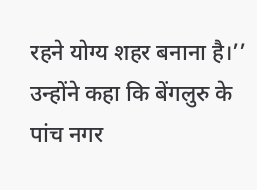रहने योग्य शहर बनाना है।’’
उन्होंने कहा कि बेंगलुरु के पांच नगर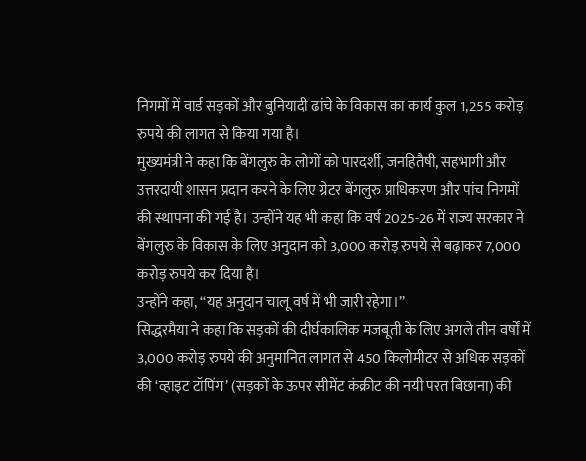निगमों में वार्ड सड़कों और बुनियादी ढांचे के विकास का कार्य कुल 1,255 करोड़ रुपये की लागत से किया गया है।
मुख्यमंत्री ने कहा कि बेंगलुरु के लोगों को पारदर्शी, जनहितैषी, सहभागी और उत्तरदायी शासन प्रदान करने के लिए ग्रेटर बेंगलुरु प्राधिकरण और पांच निगमों की स्थापना की गई है। उन्होंने यह भी कहा कि वर्ष 2025-26 में राज्य सरकार ने बेंगलुरु के विकास के लिए अनुदान को 3,000 करोड़ रुपये से बढ़ाकर 7,000 करोड़ रुपये कर दिया है।
उन्होंने कहा, ‘‘यह अनुदान चालू वर्ष में भी जारी रहेगा।’’
सिद्धरमैया ने कहा कि सड़कों की दीर्घकालिक मजबूती के लिए अगले तीन वर्षों में 3,000 करोड़ रुपये की अनुमानित लागत से 450 किलोमीटर से अधिक सड़कों की ‘व्हाइट टॉपिंग’ (सड़कों के ऊपर सीमेंट कंक्रीट की नयी परत बिछाना) की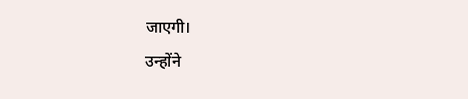जाएगी।
उन्होंने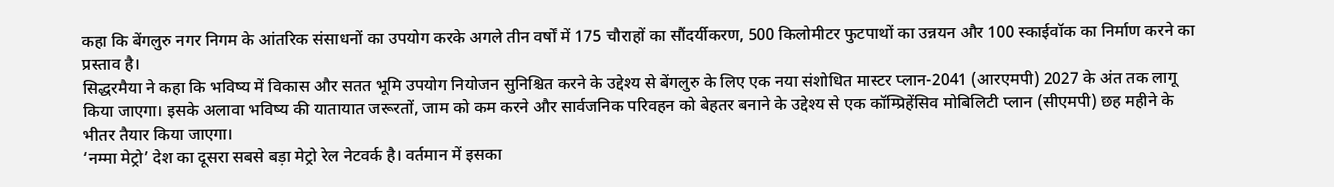कहा कि बेंगलुरु नगर निगम के आंतरिक संसाधनों का उपयोग करके अगले तीन वर्षों में 175 चौराहों का सौंदर्यीकरण, 500 किलोमीटर फुटपाथों का उन्नयन और 100 स्काईवॉक का निर्माण करने का प्रस्ताव है।
सिद्धरमैया ने कहा कि भविष्य में विकास और सतत भूमि उपयोग नियोजन सुनिश्चित करने के उद्देश्य से बेंगलुरु के लिए एक नया संशोधित मास्टर प्लान-2041 (आरएमपी) 2027 के अंत तक लागू किया जाएगा। इसके अलावा भविष्य की यातायात जरूरतों, जाम को कम करने और सार्वजनिक परिवहन को बेहतर बनाने के उद्देश्य से एक कॉम्प्रिहेंसिव मोबिलिटी प्लान (सीएमपी) छह महीने के भीतर तैयार किया जाएगा।
‘नम्मा मेट्रो’ देश का दूसरा सबसे बड़ा मेट्रो रेल नेटवर्क है। वर्तमान में इसका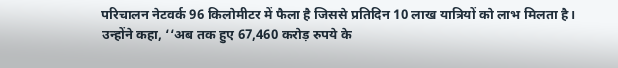परिचालन नेटवर्क 96 किलोमीटर में फैला है जिससे प्रतिदिन 10 लाख यात्रियों को लाभ मिलता है। उन्होंने कहा, ‘‘अब तक हुए 67,460 करोड़ रुपये के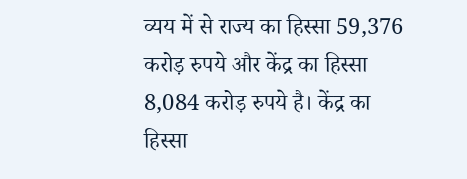व्यय में से राज्य का हिस्सा 59,376 करोड़ रुपये और केंद्र का हिस्सा 8,084 करोड़ रुपये है। केंद्र का हिस्सा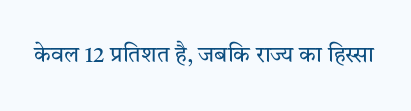केवल 12 प्रतिशत है, जबकि राज्य का हिस्सा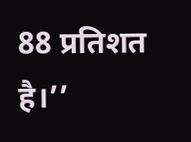88 प्रतिशत है।’’